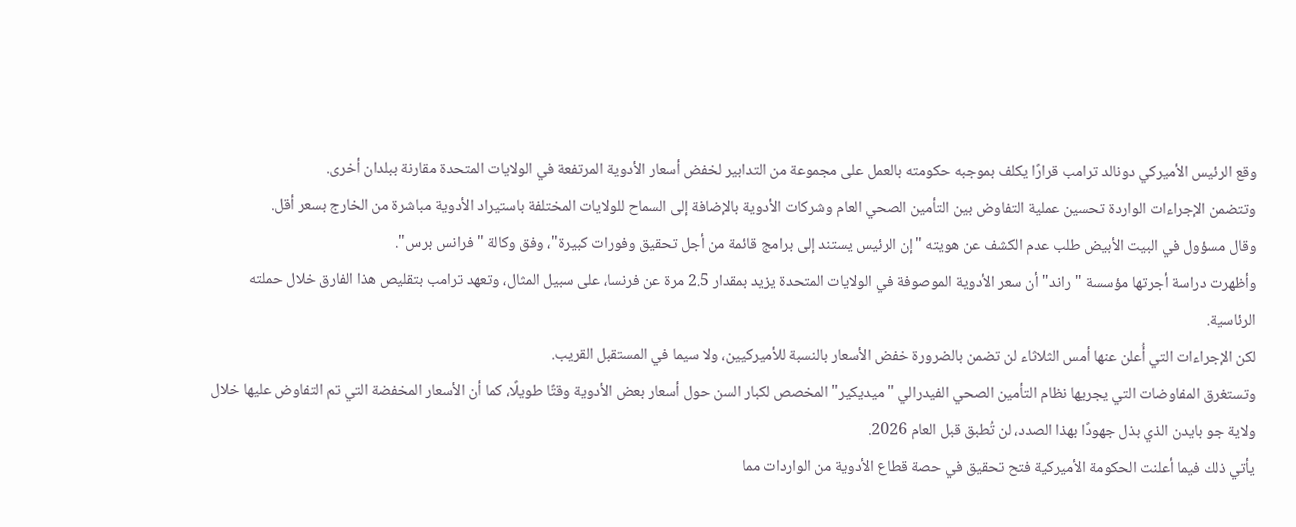وقع الرئيس الأميركي دونالد ترامب قرارًا يكلف بموجبه حكومته بالعمل على مجموعة من التدابير لخفض أسعار الأدوية المرتفعة في الولايات المتحدة مقارنة ببلدان أخرى.
وتتضمن الإجراءات الواردة تحسين عملية التفاوض بين التأمين الصحي العام وشركات الأدوية بالإضافة إلى السماح للولايات المختلفة باستيراد الأدوية مباشرة من الخارج بسعر أقل.
وقال مسؤول في البيت الأبيض طلب عدم الكشف عن هويته "إن الرئيس يستند إلى برامج قائمة من أجل تحقيق وفورات كبيرة"، وفق وكالة "فرانس برس".
وأظهرت دراسة أجرتها مؤسسة "راند" أن سعر الأدوية الموصوفة في الولايات المتحدة يزيد بمقدار 2.5 مرة عن فرنسا، على سبيل المثال، وتعهد ترامب بتقليص هذا الفارق خلال حملته الرئاسية.
لكن الإجراءات التي أُعلن عنها أمس الثلاثاء لن تضمن بالضرورة خفض الأسعار بالنسبة للأميركيين، ولا سيما في المستقبل القريب.
وتستغرق المفاوضات التي يجريها نظام التأمين الصحي الفيدرالي "ميديكير" المخصص لكبار السن حول أسعار بعض الأدوية وقتًا طويلًا، كما أن الأسعار المخفضة التي تم التفاوض عليها خلال ولاية جو بايدن الذي بذل جهودًا بهذا الصدد، لن تُطبق قبل العام 2026.
يأتي ذلك فيما أعلنت الحكومة الأميركية فتح تحقيق في حصة قطاع الأدوية من الواردات مما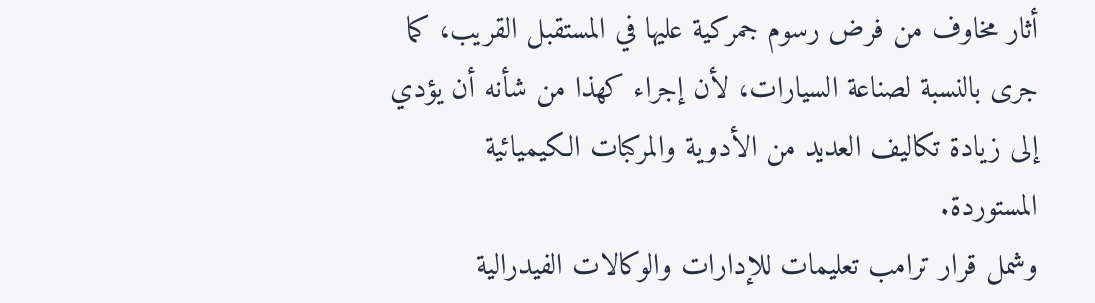أثار مخاوف من فرض رسوم جمركية عليها في المستقبل القريب، كما جرى بالنسبة لصناعة السيارات، لأن إجراء كهذا من شأنه أن يؤدي إلى زيادة تكاليف العديد من الأدوية والمركبات الكيميائية المستوردة.
وشمل قرار ترامب تعليمات للإدارات والوكالات الفيدرالية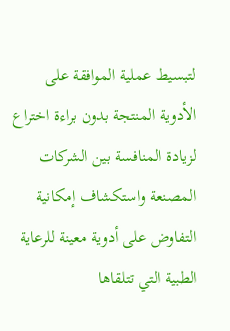لتبسيط عملية الموافقة على الأدوية المنتجة بدون براءة اختراع لزيادة المنافسة بين الشركات المصنعة واستكشاف إمكانية التفاوض على أدوية معينة للرعاية الطبية التي تتلقاها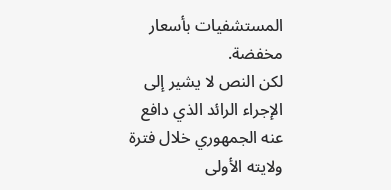المستشفيات بأسعار مخفضة.
لكن النص لا يشير إلى الإجراء الرائد الذي دافع عنه الجمهوري خلال فترة ولايته الأولى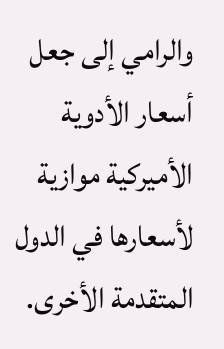والرامي إلى جعل أسعار الأدوية الأميركية موازية لأسعارها في الدول المتقدمة الأخرى.